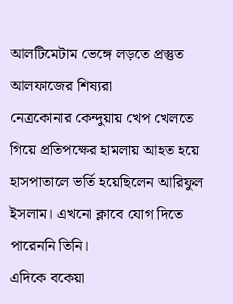আলটিমেটাম ভেঙ্গে লড়তে প্রস্তুত আলফাজের শিষ্যরা
নেত্রকোনার কেন্দুয়ায় খেপ খেলতে গিয়ে প্রতিপক্ষের হামলায় আহত হয়ে হাসপাতালে ভর্তি হয়েছিলেন আরিফুল ইসলাম। এখনো ক্লাবে যোগ দিতে পারেননি তিনি।
এদিকে বকেয়া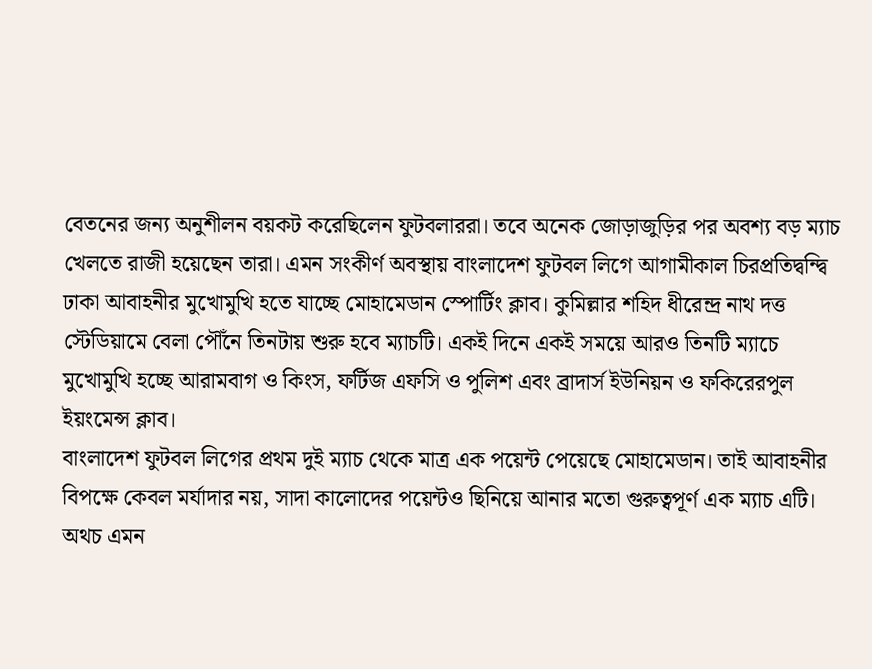বেতনের জন্য অনুশীলন বয়কট করেছিলেন ফুটবলাররা। তবে অনেক জোড়াজুড়ির পর অবশ্য বড় ম্যাচ খেলতে রাজী হয়েছেন তারা। এমন সংকীর্ণ অবস্থায় বাংলাদেশ ফুটবল লিগে আগামীকাল চিরপ্রতিদ্বন্দ্বি ঢাকা আবাহনীর মুখোমুখি হতে যাচ্ছে মোহামেডান স্পোর্টিং ক্লাব। কুমিল্লার শহিদ ধীরেন্দ্র নাথ দত্ত স্টেডিয়ামে বেলা পৌঁনে তিনটায় শুরু হবে ম্যাচটি। একই দিনে একই সময়ে আরও তিনটি ম্যাচে মুখোমুখি হচ্ছে আরামবাগ ও কিংস, ফর্টিজ এফসি ও পুলিশ এবং ব্রাদার্স ইউনিয়ন ও ফকিরেরপুল ইয়ংমেন্স ক্লাব।
বাংলাদেশ ফুটবল লিগের প্রথম দুই ম্যাচ থেকে মাত্র এক পয়েন্ট পেয়েছে মোহামেডান। তাই আবাহনীর বিপক্ষে কেবল মর্যাদার নয়, সাদা কালোদের পয়েন্টও ছিনিয়ে আনার মতো গুরুত্বপূর্ণ এক ম্যাচ এটি। অথচ এমন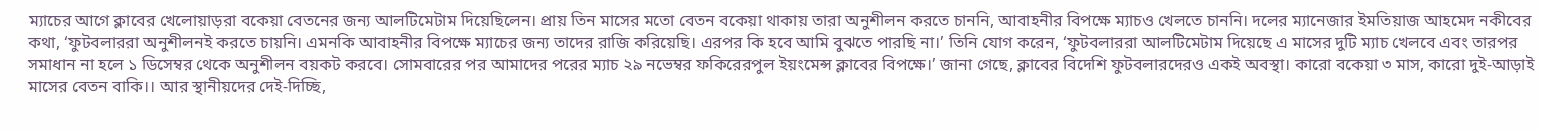ম্যাচের আগে ক্লাবের খেলোয়াড়রা বকেয়া বেতনের জন্য আলটিমেটাম দিয়েছিলেন। প্রায় তিন মাসের মতো বেতন বকেয়া থাকায় তারা অনুশীলন করতে চাননি, আবাহনীর বিপক্ষে ম্যাচও খেলতে চাননি। দলের ম্যানেজার ইমতিয়াজ আহমেদ নকীবের কথা, ‘ফুটবলাররা অনুশীলনই করতে চায়নি। এমনকি আবাহনীর বিপক্ষে ম্যাচের জন্য তাদের রাজি করিয়েছি। এরপর কি হবে আমি বুঝতে পারছি না।’ তিনি যোগ করেন, ‘ফুটবলাররা আলটিমেটাম দিয়েছে এ মাসের দুটি ম্যাচ খেলবে এবং তারপর সমাধান না হলে ১ ডিসেম্বর থেকে অনুশীলন বয়কট করবে। সোমবারের পর আমাদের পরের ম্যাচ ২৯ নভেম্বর ফকিরেরপুল ইয়ংমেন্স ক্লাবের বিপক্ষে।’ জানা গেছে, ক্লাবের বিদেশি ফুটবলারদেরও একই অবস্থা। কারো বকেয়া ৩ মাস, কারো দুই-আড়াই মাসের বেতন বাকি।। আর স্থানীয়দের দেই-দিচ্ছি,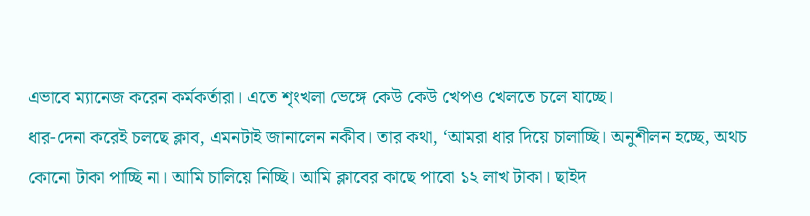এভাবে ম্যানেজ করেন কর্মকর্তারা। এতে শৃংখলা ভেঙ্গে কেউ কেউ খেপও খেলতে চলে যাচ্ছে।
ধার-দেনা করেই চলছে ক্লাব, এমনটাই জানালেন নকীব। তার কথা, ‘আমরা ধার দিয়ে চালাচ্ছি। অনুশীলন হচ্ছে, অথচ কোনো টাকা পাচ্ছি না। আমি চালিয়ে নিচ্ছি। আমি ক্লাবের কাছে পাবো ১২ লাখ টাকা। ছাইদ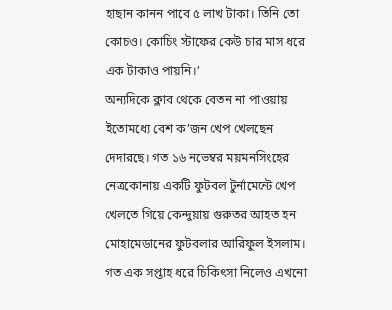হাছান কানন পাবে ৫ লাখ টাকা। তিনি তো কোচও। কোচিং স্টাফের কেউ চার মাস ধরে এক টাকাও পায়নি।’
অন্যদিকে ক্লাব থেকে বেতন না পাওয়ায় ইতোমধ্যে বেশ ক’জন খেপ খেলছেন দেদারছে। গত ১৬ নভেম্বর ময়মনসিংহের নেত্রকোনায় একটি ফুটবল টুর্নামেন্টে খেপ খেলতে গিয়ে কেন্দুয়ায় গুরুতর আহত হন মোহামেডানের ফুটবলার আরিফুল ইসলাম। গত এক সপ্তাহ ধরে চিকিৎসা নিলেও এখনো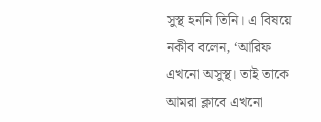সুস্থ হননি তিনি। এ বিষয়ে নকীব বলেন, ‘আরিফ এখনো অসুস্থ। তাই তাকে আমরা ক্লাবে এখনো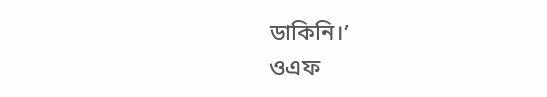ডাকিনি।’
ওএফ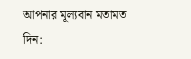আপনার মূল্যবান মতামত দিন: